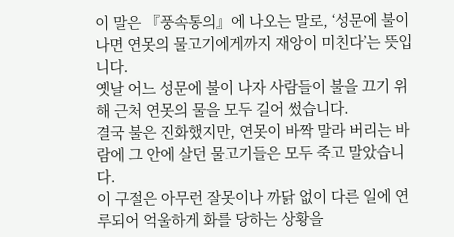이 말은 『풍속통의』에 나오는 말로, ‘성문에 불이 나면 연못의 물고기에게까지 재앙이 미친다’는 뜻입니다.
옛날 어느 성문에 불이 나자 사람들이 불을 끄기 위해 근처 연못의 물을 모두 길어 썼습니다.
결국 불은 진화했지만, 연못이 바짝 말라 버리는 바람에 그 안에 살던 물고기들은 모두 죽고 말았습니다.
이 구절은 아무런 잘못이나 까닭 없이 다른 일에 연루되어 억울하게 화를 당하는 상황을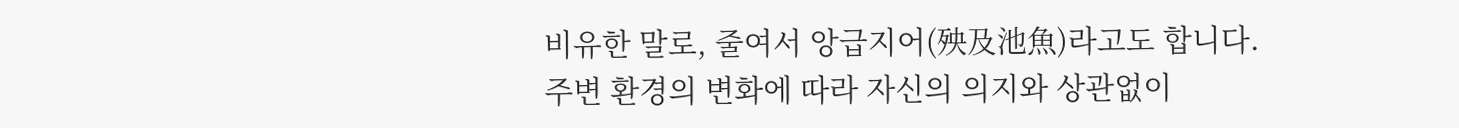비유한 말로, 줄여서 앙급지어(殃及池魚)라고도 합니다.
주변 환경의 변화에 따라 자신의 의지와 상관없이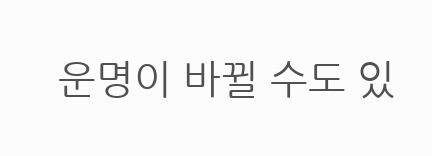운명이 바뀔 수도 있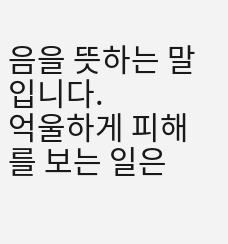음을 뜻하는 말입니다.
억울하게 피해를 보는 일은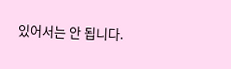있어서는 안 됩니다.